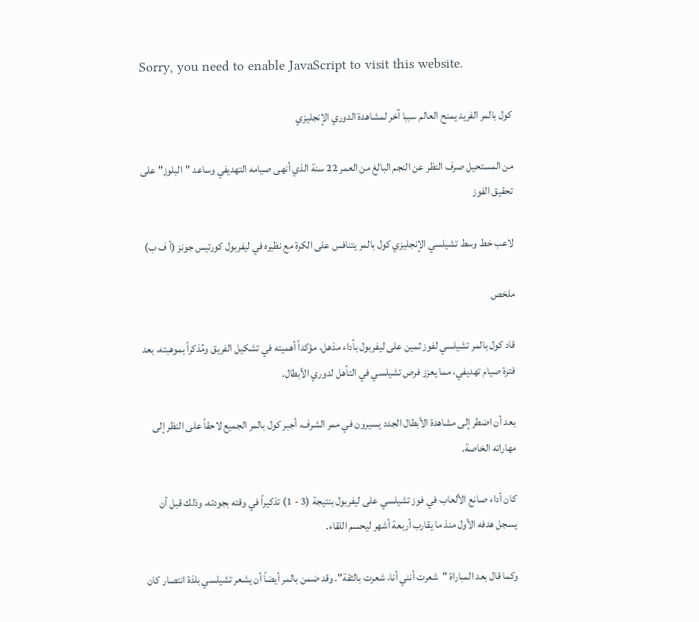Sorry, you need to enable JavaScript to visit this website.

كول بالمر الفريد يمنح العالم سببا آخر لمشاهدة الدوري الإنجليزي

من المستحيل صرف النظر عن النجم البالغ من العمر 22 سنة الذي أنهى صيامه التهديفي وساعد "البلوز" على تحقيق الفوز

لاعب خط وسط تشيلسي الإنجليزي كول بالمر يتنافس على الكرة مع نظيره في ليفربول كورتيس جونز (أ ف ب)

ملخص

قاد كول بالمر تشيلسي لفوز ثمين على ليفربول بأداء مذهل، مؤكداً أهميته في تشكيل الفريق ومُذكراً بموهبته، بعد فترة صيام تهديفي، مما يعزز فرص تشيلسي في التأهل لدوري الأبطال.

بعد أن اضطر إلى مشاهدة الأبطال الجدد يسيرون في ممر الشرف، أجبر كول بالمر الجميع لاحقاً على النظر إلى مهاراته الخاصة.

كان أداء صانع الألعاب في فوز تشيلسي على ليفربول بنتيجة (3 - 1) تذكيراً في وقته بجودته، وذلك قبل أن يسجل هدفه الأول منذ ما يقارب أربعة أشهر ليحسم اللقاء.

وكما قال بعد المباراة "شعرت أنني أنا، شعرت بالثقة". وقد ضمن بالمر أيضاً أن يشعر تشيلسي بلذة انتصار كان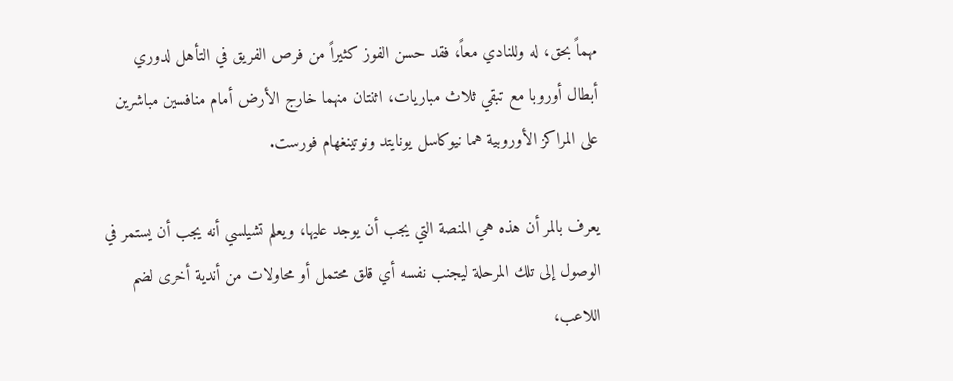مهماً بحق، له وللنادي معاً، فقد حسن الفوز كثيراً من فرص الفريق في التأهل لدوري أبطال أوروبا مع تبقي ثلاث مباريات، اثنتان منهما خارج الأرض أمام منافسين مباشرين على المراكز الأوروبية هما نيوكاسل يونايتد ونوتينغهام فورست.

يعرف بالمر أن هذه هي المنصة التي يجب أن يوجد عليها، ويعلم تشيلسي أنه يجب أن يستمر في الوصول إلى تلك المرحلة ليجنب نفسه أي قلق محتمل أو محاولات من أندية أخرى لضم اللاعب،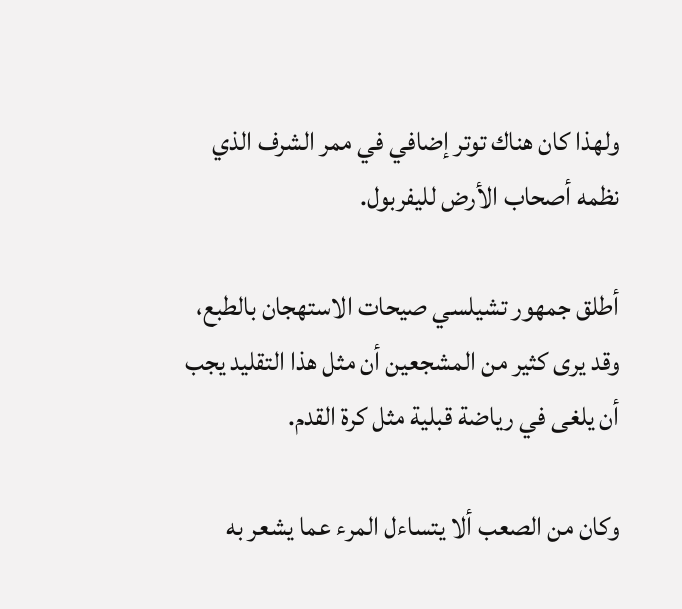ولهذا كان هناك توتر إضافي في ممر الشرف الذي نظمه أصحاب الأرض لليفربول.

أطلق جمهور تشيلسي صيحات الاستهجان بالطبع، وقد يرى كثير من المشجعين أن مثل هذا التقليد يجب أن يلغى في رياضة قبلية مثل كرة القدم.

وكان من الصعب ألا يتساءل المرء عما يشعر به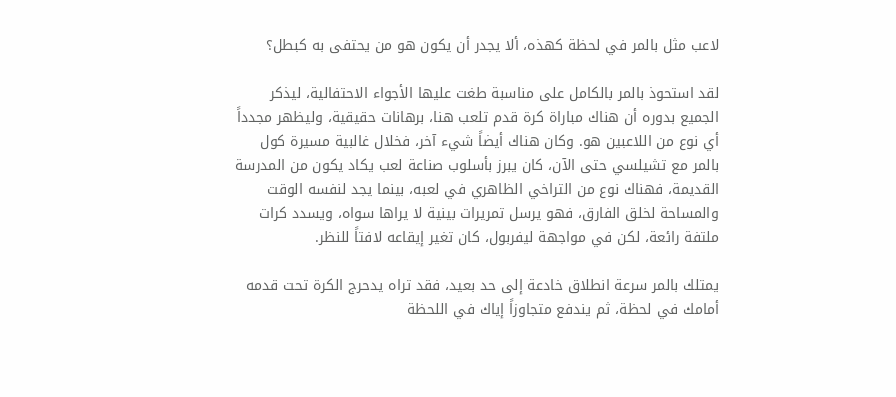لاعب مثل بالمر في لحظة كهذه، ألا يجدر أن يكون هو من يحتفى به كبطل؟

لقد استحوذ بالمر بالكامل على مناسبة طغت عليها الأجواء الاحتفالية، ليذكر الجميع بدوره أن هناك مباراة كرة قدم تلعب هنا، برهانات حقيقية، وليظهر مجدداً أي نوع من اللاعبين هو. وكان هناك أيضاً شيء آخر، فخلال غالبية مسيرة كول بالمر مع تشيلسي حتى الآن، كان يبرز بأسلوب صناعة لعب يكاد يكون من المدرسة القديمة، فهناك نوع من التراخي الظاهري في لعبه، بينما يجد لنفسه الوقت والمساحة لخلق الفارق، فهو يرسل تمريرات بينية لا يراها سواه، ويسدد كرات ملتفة رائعة، لكن في مواجهة ليفربول، كان تغير إيقاعه لافتاً للنظر.

يمتلك بالمر سرعة انطلاق خادعة إلى حد بعيد، فقد تراه يدحرج الكرة تحت قدمه أمامك في لحظة، ثم يندفع متجاوزاً إياك في اللحظة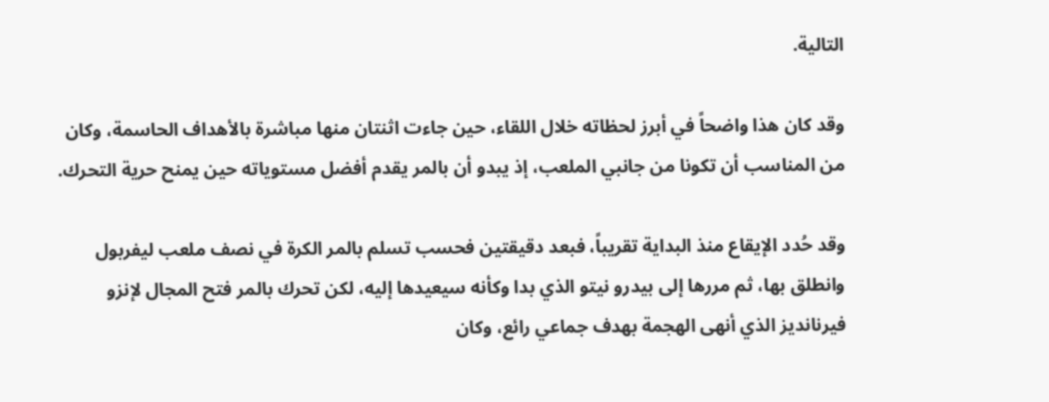التالية.

وقد كان هذا واضحاً في أبرز لحظاته خلال اللقاء، حين جاءت اثنتان منها مباشرة بالأهداف الحاسمة، وكان من المناسب أن تكونا من جانبي الملعب، إذ يبدو أن بالمر يقدم أفضل مستوياته حين يمنح حرية التحرك.

وقد حُدد الإيقاع منذ البداية تقريباً، فبعد دقيقتين فحسب تسلم بالمر الكرة في نصف ملعب ليفربول وانطلق بها، ثم مررها إلى بيدرو نيتو الذي بدا وكأنه سيعيدها إليه، لكن تحرك بالمر فتح المجال لإنزو فيرنانديز الذي أنهى الهجمة بهدف جماعي رائع، وكان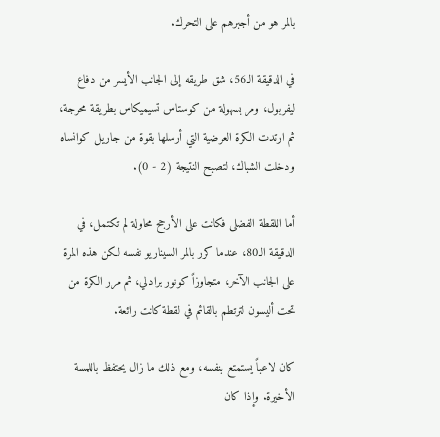بالمر هو من أجبرهم على التحرك.

في الدقيقة الـ56، شق طريقه إلى الجانب الأيسر من دفاع ليفربول، ومر بسهولة من كوستاس تسيميكاس بطريقة محرجة، ثم ارتدت الكرة العرضية التي أرسلها بقوة من جاريل كوانساه ودخلت الشباك، لتصبح النتيجة (2 - 0).

أما اللقطة الفضلى فكانت على الأرجح محاولة لم تكتمل، في الدقيقة الـ80، عندما كرر بالمر السيناريو نفسه لكن هذه المرة على الجانب الآخر، متجاوزاً كونور برادلي، ثم مرر الكرة من تحت أليسون لترتطم بالقائم في لقطة كانت رائعة.

كان لاعباً يستمتع بنفسه، ومع ذلك ما زال يحتفظ باللمسة الأخيرة. وإذا كان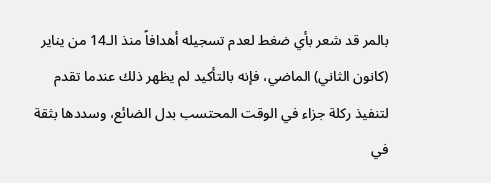بالمر قد شعر بأي ضغط لعدم تسجيله أهدافاً منذ الـ14 من يناير (كانون الثاني) الماضي، فإنه بالتأكيد لم يظهر ذلك عندما تقدم لتنفيذ ركلة جزاء في الوقت المحتسب بدل الضائع، وسددها بثقة في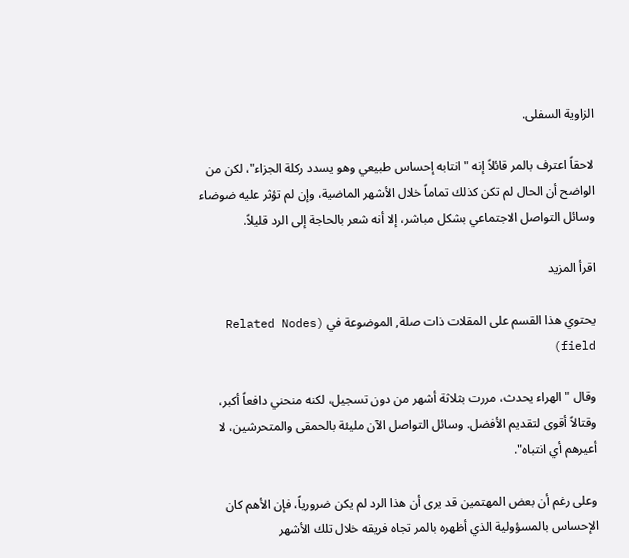الزاوية السفلى.

لاحقاً اعترف بالمر قائلاً إنه "انتابه إحساس طبيعي وهو يسدد ركلة الجزاء"، لكن من الواضح أن الحال لم تكن كذلك تماماً خلال الأشهر الماضية، وإن لم تؤثر عليه ضوضاء وسائل التواصل الاجتماعي بشكل مباشر، إلا أنه شعر بالحاجة إلى الرد قليلاً.

اقرأ المزيد

يحتوي هذا القسم على المقلات ذات صلة, الموضوعة في (Related Nodes field)

وقال "الهراء يحدث، مررت بثلاثة أشهر من دون تسجيل، لكنه منحني دافعاً أكبر، وقتالاً أقوى لتقديم الأفضل. وسائل التواصل الآن مليئة بالحمقى والمتحرشين، لا أعيرهم أي انتباه".

وعلى رغم أن بعض المهتمين قد يرى أن هذا الرد لم يكن ضرورياً، فإن الأهم كان الإحساس بالمسؤولية الذي أظهره بالمر تجاه فريقه خلال تلك الأشهر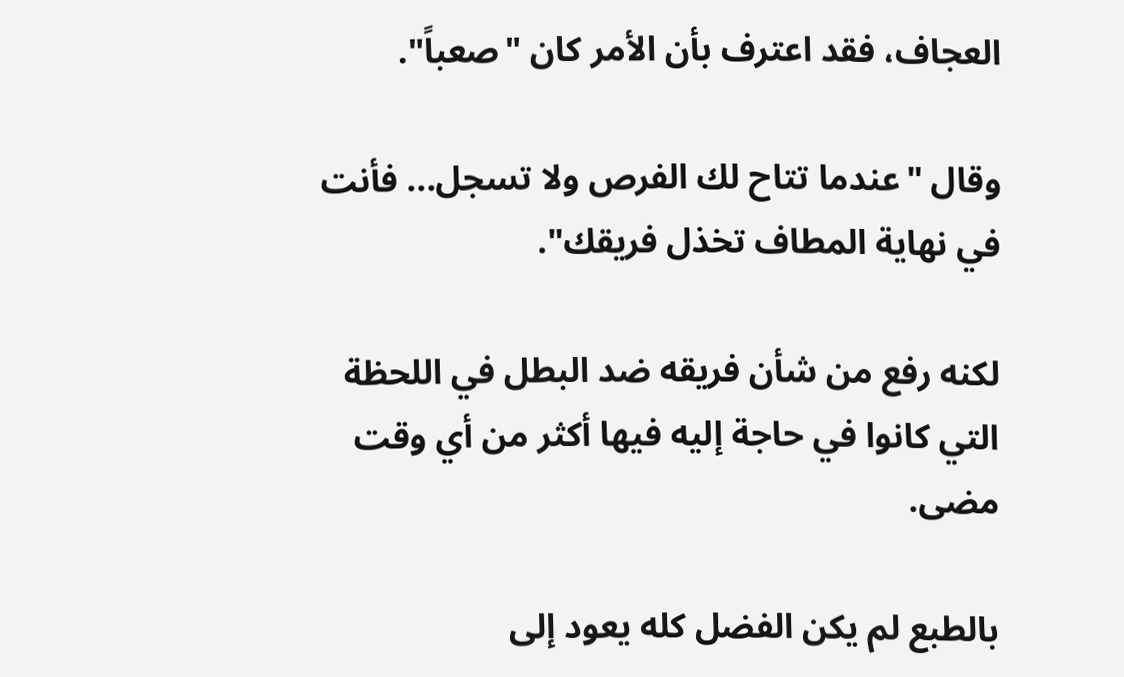العجاف، فقد اعترف بأن الأمر كان "صعباً".

وقال "عندما تتاح لك الفرص ولا تسجل... فأنت في نهاية المطاف تخذل فريقك".

لكنه رفع من شأن فريقه ضد البطل في اللحظة التي كانوا في حاجة إليه فيها أكثر من أي وقت مضى.

بالطبع لم يكن الفضل كله يعود إلى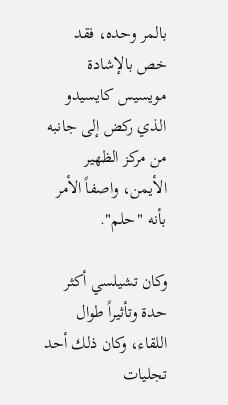بالمر وحده، فقد خص بالإشادة مويسيس كايسيدو الذي ركض إلى جانبه من مركز الظهير الأيمن، واصفاً الأمر بأنه "حلم".

وكان تشيلسي أكثر حدة وتأثيراً طوال اللقاء، وكان ذلك أحد تجليات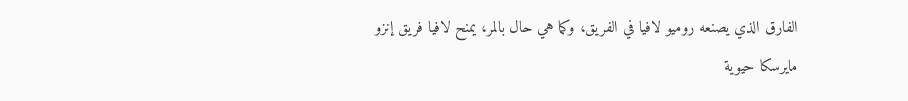الفارق الذي يصنعه روميو لافيا في الفريق، وكما هي حال بالمر، يمنح لافيا فريق إنزو مايرسكا حيوية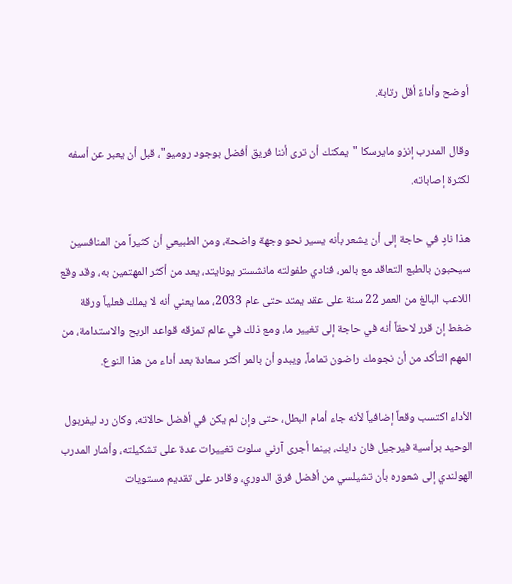أوضح وأداءً أقل رتابة.

وقال المدرب إنزو مايرسكا "يمكنك أن ترى أننا فريق أفضل بوجود روميو"، قبل أن يعبر عن أسفه لكثرة إصاباته.

هذا نادٍ في حاجة إلى أن يشعر بأنه يسير نحو وجهة واضحة، ومن الطبيعي أن كثيراً من المنافسين سيحبون بالطبع التعاقد مع بالمر، فنادي طفولته مانشستر يونايتد، يعد من أكثر المهتمين به، وقد وقع اللاعب البالغ من العمر 22 سنة على عقد يمتد حتى عام 2033، مما يعني أنه لا يملك فعلياً ورقة ضغط إن قرر لاحقاً أنه في حاجة إلى تغيير ما، ومع ذلك في عالم تمزقه قواعد الربح والاستدامة، من المهم التأكد من أن نجومك راضون تماماً، ويبدو أن بالمر أكثر سعادة بعد أداء من هذا النوع.

الأداء اكتسب وقعاً إضافياً لأنه جاء أمام البطل، حتى وإن لم يكن في أفضل حالاته، وكان رد ليفربول الوحيد برأسية فيرجيل فان دايك، بينما أجرى آرني سلوت تغييرات عدة على تشكيلته، وأشار المدرب الهولندي إلى شعوره بأن تشيلسي من أفضل فرق الدوري، وقادر على تقديم مستويات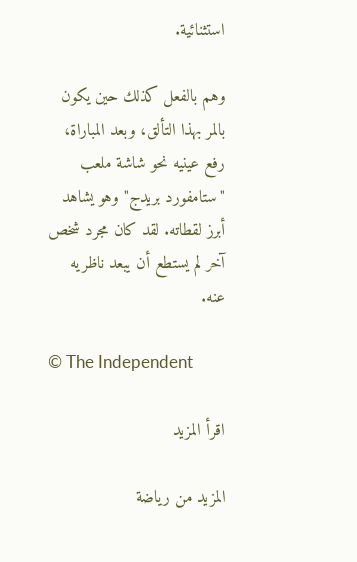استثنائية.

وهم بالفعل كذلك حين يكون بالمر بهذا التألق، وبعد المباراة، رفع عينيه نحو شاشة ملعب "ستامفورد بريدج" وهو يشاهد أبرز لقطاته. لقد كان مجرد شخص آخر لم يستطع أن يبعد ناظريه عنه.

© The Independent

اقرأ المزيد

المزيد من رياضة